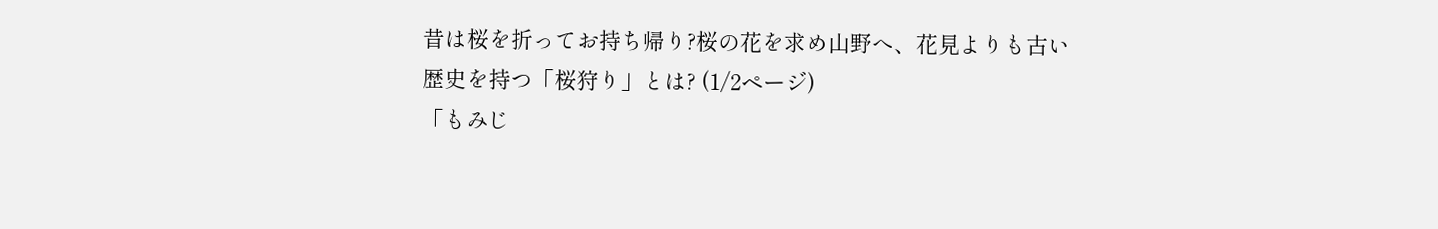昔は桜を折ってお持ち帰り?桜の花を求め山野へ、花見よりも古い歴史を持つ「桜狩り」とは? (1/2ページ)
「もみじ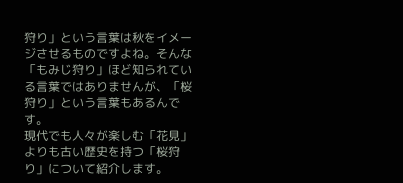狩り」という言葉は秋をイメージさせるものですよね。そんな「もみじ狩り」ほど知られている言葉ではありませんが、「桜狩り」という言葉もあるんです。
現代でも人々が楽しむ「花見」よりも古い歴史を持つ「桜狩り」について紹介します。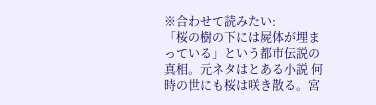※合わせて読みたい:
「桜の樹の下には屍体が埋まっている」という都市伝説の真相。元ネタはとある小説 何時の世にも桜は咲き散る。宮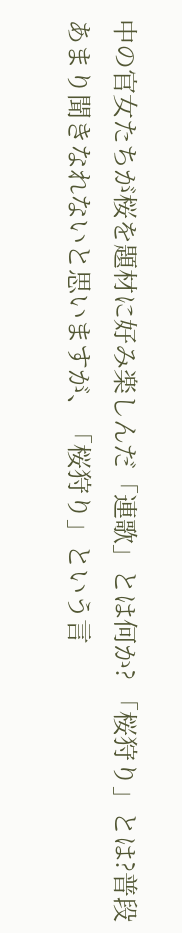中の官女たちが桜を題材に好み楽しんだ「連歌」とは何か? 「桜狩り」とは?普段あまり聞きなれないと思いますが、「桜狩り」という言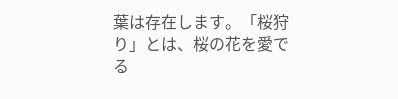葉は存在します。「桜狩り」とは、桜の花を愛でる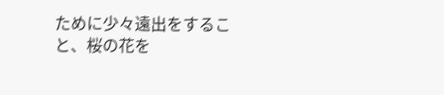ために少々遠出をすること、桜の花を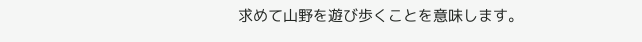求めて山野を遊び歩くことを意味します。